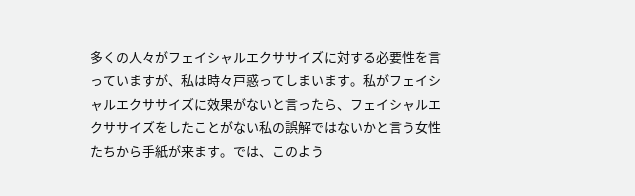多くの人々がフェイシャルエクササイズに対する必要性を言っていますが、私は時々戸惑ってしまいます。私がフェイシャルエクササイズに效果がないと言ったら、フェイシャルエクササイズをしたことがない私の誤解ではないかと言う女性たちから手紙が来ます。では、このよう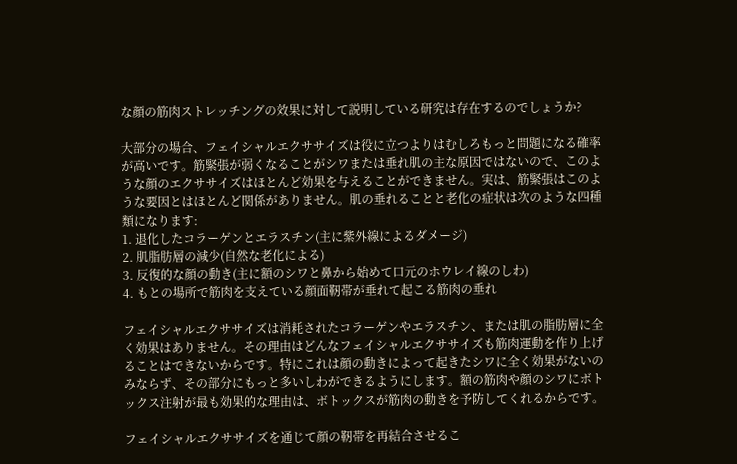な顔の筋肉ストレッチングの效果に対して説明している研究は存在するのでしょうか?

大部分の場合、フェイシャルエクササイズは役に立つよりはむしろもっと問題になる確率が高いです。筋緊張が弱くなることがシワまたは垂れ肌の主な原因ではないので、このような顔のエクササイズはほとんど効果を与えることができません。実は、筋緊張はこのような要因とはほとんど関係がありません。肌の垂れることと老化の症状は次のような四種類になります:
1. 退化したコラーゲンとエラスチン(主に紫外線によるダメージ)
2. 肌脂肪層の減少(自然な老化による)
3. 反復的な顔の動き(主に額のシワと鼻から始めて口元のホウレイ線のしわ)
4. もとの場所で筋肉を支えている顔面靭帯が垂れて起こる筋肉の垂れ

フェイシャルエクササイズは消耗されたコラーゲンやエラスチン、または肌の脂肪層に全く効果はありません。その理由はどんなフェイシャルエクササイズも筋肉運動を作り上げることはできないからです。特にこれは顔の動きによって起きたシワに全く効果がないのみならず、その部分にもっと多いしわができるようにします。額の筋肉や顔のシワにボトックス注射が最も効果的な理由は、ボトックスが筋肉の動きを予防してくれるからです。

フェイシャルエクササイズを通じて顔の靭帯を再結合させるこ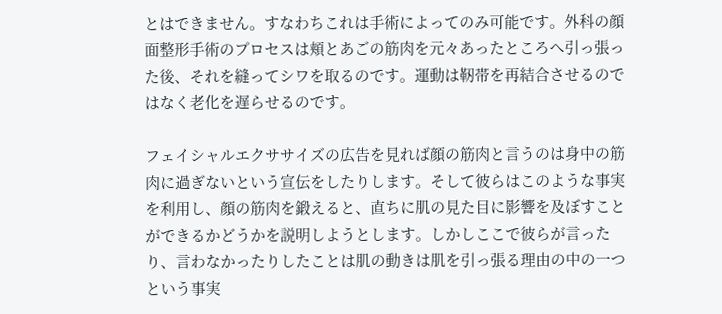とはできません。すなわちこれは手術によってのみ可能です。外科の顔面整形手術のプロセスは頬とあごの筋肉を元々あったところへ引っ張った後、それを縫ってシワを取るのです。運動は靭帯を再結合させるのではなく老化を遅らせるのです。

フェイシャルエクササイズの広告を見れば顔の筋肉と言うのは身中の筋肉に過ぎないという宣伝をしたりします。そして彼らはこのような事実を利用し、顔の筋肉を鍛えると、直ちに肌の見た目に影響を及ぼすことができるかどうかを説明しようとします。しかしここで彼らが言ったり、言わなかったりしたことは肌の動きは肌を引っ張る理由の中の一つという事実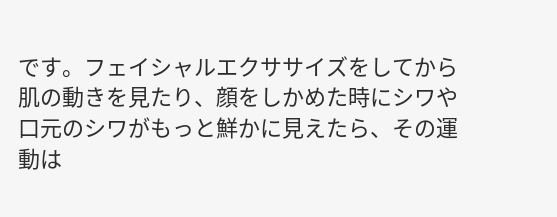です。フェイシャルエクササイズをしてから肌の動きを見たり、顔をしかめた時にシワや口元のシワがもっと鮮かに見えたら、その運動は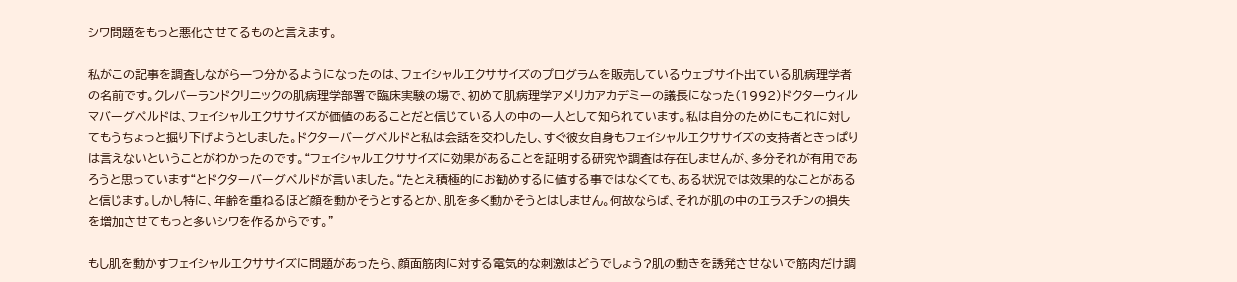シワ問題をもっと悪化させてるものと言えます。

私がこの記事を調査しながら一つ分かるようになったのは、フェイシャルエクササイズのプログラムを販売しているウェブサイト出ている肌病理学者の名前です。クレバーランドクリニックの肌病理学部署で臨床実験の場で、初めて肌病理学アメリカアカデミーの議長になった(1992)ドクターウィルマバーグペルドは、フェイシャルエクササイズが価値のあることだと信じている人の中の一人として知られています。私は自分のためにもこれに対してもうちょっと掘り下げようとしました。ドクターバーグペルドと私は会話を交わしたし、すぐ彼女自身もフェイシャルエクササイズの支持者ときっぱりは言えないということがわかったのです。“フェイシャルエクササイズに効果があることを証明する研究や調査は存在しませんが、多分それが有用であろうと思っています“とドクターバーグペルドが言いました。“たとえ積極的にお勧めするに値する事ではなくても、ある状況では效果的なことがあると信じます。しかし特に、年齢を重ねるほど顔を動かそうとするとか、肌を多く動かそうとはしません。何故ならば、それが肌の中のエラスチンの損失を増加させてもっと多いシワを作るからです。”

もし肌を動かすフェイシャルエクササイズに問題があったら、顔面筋肉に対する電気的な刺激はどうでしょう?肌の動きを誘発させないで筋肉だけ調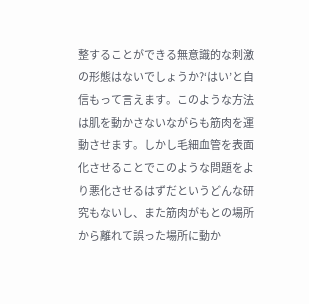整することができる無意識的な刺激の形態はないでしょうか?‘はい’と自信もって言えます。このような方法は肌を動かさないながらも筋肉を運動させます。しかし毛細血管を表面化させることでこのような問題をより悪化させるはずだというどんな研究もないし、また筋肉がもとの場所から離れて誤った場所に動か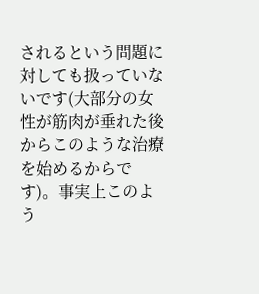されるという問題に対しても扱っていないです(大部分の女性が筋肉が垂れた後からこのような治療を始めるからです)。事実上このよう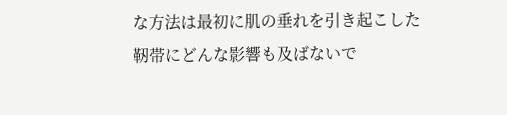な方法は最初に肌の垂れを引き起こした靭帯にどんな影響も及ばないで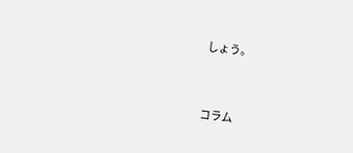しょう。


コラム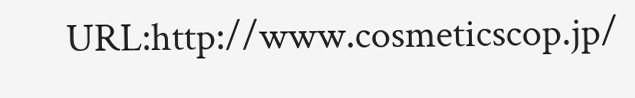URL:http://www.cosmeticscop.jp/